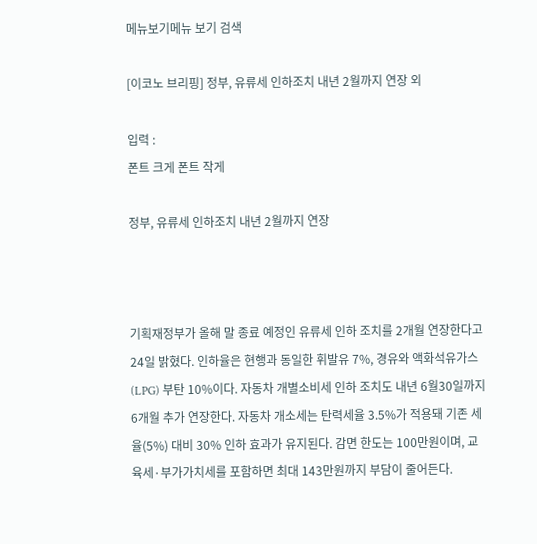메뉴보기메뉴 보기 검색

[이코노 브리핑] 정부, 유류세 인하조치 내년 2월까지 연장 외

입력 :
폰트 크게 폰트 작게

정부, 유류세 인하조치 내년 2월까지 연장



기획재정부가 올해 말 종료 예정인 유류세 인하 조치를 2개월 연장한다고 24일 밝혔다. 인하율은 현행과 동일한 휘발유 7%, 경유와 액화석유가스(LPG) 부탄 10%이다. 자동차 개별소비세 인하 조치도 내년 6월30일까지 6개월 추가 연장한다. 자동차 개소세는 탄력세율 3.5%가 적용돼 기존 세율(5%) 대비 30% 인하 효과가 유지된다. 감면 한도는 100만원이며, 교육세·부가가치세를 포함하면 최대 143만원까지 부담이 줄어든다.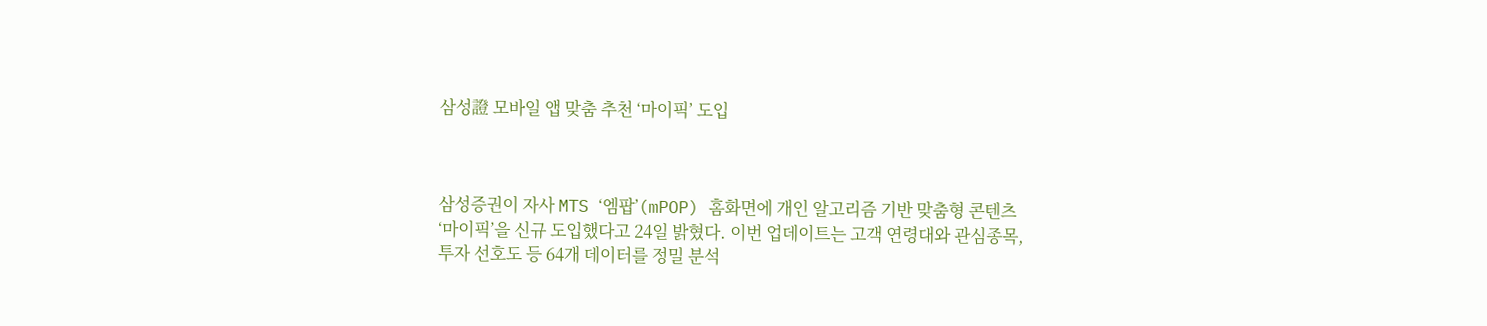삼성證 모바일 앱 맞춤 추천 ‘마이픽’ 도입



삼성증권이 자사 MTS ‘엠팝’(mPOP) 홈화면에 개인 알고리즘 기반 맞춤형 콘텐츠 ‘마이픽’을 신규 도입했다고 24일 밝혔다. 이번 업데이트는 고객 연령대와 관심종목, 투자 선호도 등 64개 데이터를 정밀 분석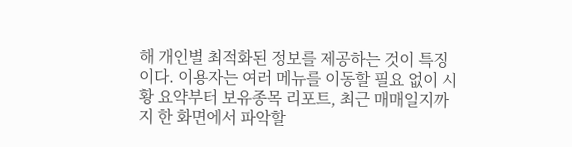해 개인별 최적화된 정보를 제공하는 것이 특징이다. 이용자는 여러 메뉴를 이동할 필요 없이 시황 요약부터 보유종목 리포트, 최근 매매일지까지 한 화면에서 파악할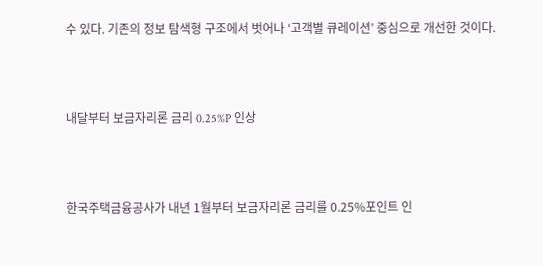수 있다. 기존의 정보 탐색형 구조에서 벗어나 ‘고객별 큐레이션’ 중심으로 개선한 것이다.



내달부터 보금자리론 금리 0.25%P 인상



한국주택금융공사가 내년 1월부터 보금자리론 금리를 0.25%포인트 인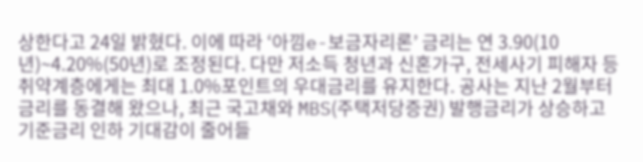상한다고 24일 밝혔다. 이에 따라 ‘아낌e-보금자리론’ 금리는 연 3.90(10년)~4.20%(50년)로 조정된다. 다만 저소득 청년과 신혼가구, 전세사기 피해자 등 취약계층에게는 최대 1.0%포인트의 우대금리를 유지한다. 공사는 지난 2월부터 금리를 동결해 왔으나, 최근 국고채와 MBS(주택저당증권) 발행금리가 상승하고 기준금리 인하 기대감이 줄어들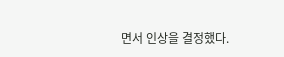면서 인상을 결정했다.